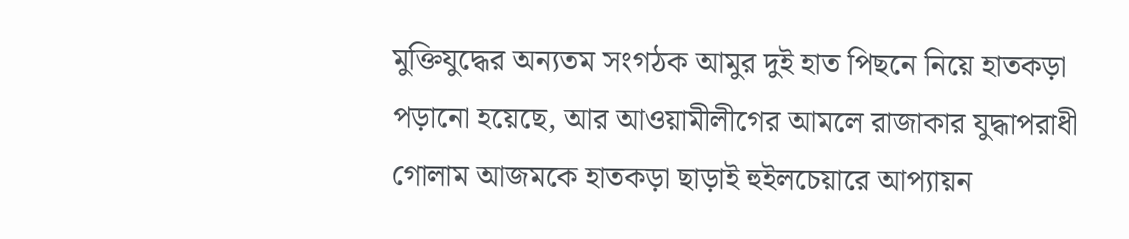মুক্তিযুদ্ধের অন্যতম সংগঠক আমুর দুই হাত পিছনে নিয়ে হাতকড়া পড়ানো হয়েছে, আর আওয়ামীলীগের আমলে রাজাকার যুদ্ধাপরাধী গোলাম আজমকে হাতকড়া ছাড়াই হুইলচেয়ারে আপ্যায়ন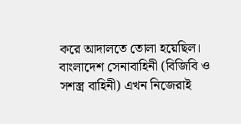করে আদালতে তোলা হয়েছিল।
বাংলাদেশ সেনাবাহিনী (বিজিবি ও সশস্ত্র বাহিনী) এখন নিজেরাই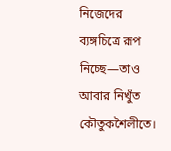নিজেদের ব্যঙ্গচিত্রে রূপ নিচ্ছে—তাও আবার নিখুঁত কৌতুকশৈলীতে।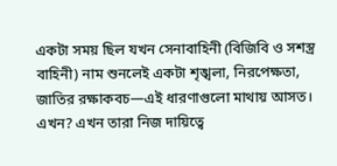একটা সময় ছিল যখন সেনাবাহিনী (বিজিবি ও সশস্ত্র বাহিনী) নাম শুনলেই একটা শৃঙ্খলা, নিরপেক্ষতা, জাতির রক্ষাকবচ—এই ধারণাগুলো মাথায় আসত। এখন? এখন তারা নিজ দায়িত্বে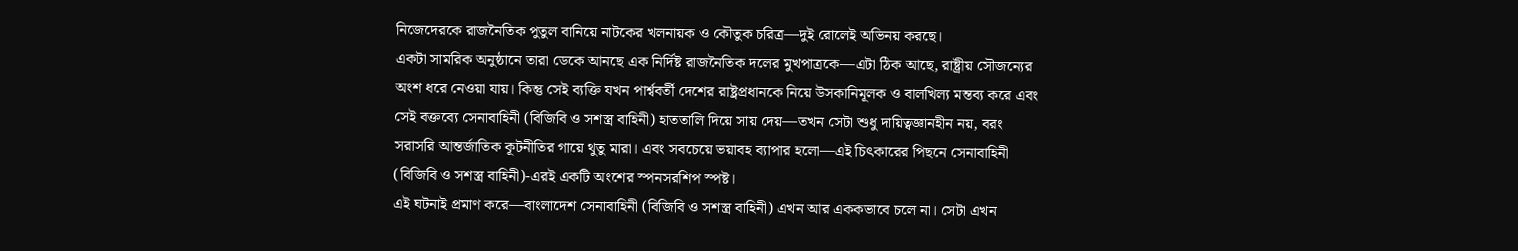নিজেদেরকে রাজনৈতিক পুতুল বানিয়ে নাটকের খলনায়ক ও কৌতুক চরিত্র—দুই রোলেই অভিনয় করছে।
একটা সামরিক অনুষ্ঠানে তারা ডেকে আনছে এক নির্দিষ্ট রাজনৈতিক দলের মুখপাত্রকে—এটা ঠিক আছে, রাষ্ট্রীয় সৌজন্যের অংশ ধরে নেওয়া যায়। কিন্তু সেই ব্যক্তি যখন পার্শ্ববর্তী দেশের রাষ্ট্রপ্রধানকে নিয়ে উসকানিমূলক ও বালখিল্য মন্তব্য করে এবং সেই বক্তব্যে সেনাবাহিনী (বিজিবি ও সশস্ত্র বাহিনী) হাততালি দিয়ে সায় দেয়—তখন সেটা শুধু দায়িত্বজ্ঞানহীন নয়, বরং সরাসরি আন্তর্জাতিক কূটনীতির গায়ে থুতু মারা। এবং সবচেয়ে ভয়াবহ ব্যাপার হলো—এই চিৎকারের পিছনে সেনাবাহিনী (বিজিবি ও সশস্ত্র বাহিনী)-এরই একটি অংশের স্পনসরশিপ স্পষ্ট।
এই ঘটনাই প্রমাণ করে—বাংলাদেশ সেনাবাহিনী (বিজিবি ও সশস্ত্র বাহিনী) এখন আর এককভাবে চলে না। সেটা এখন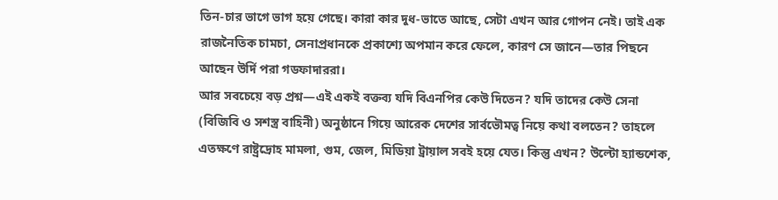তিন-চার ভাগে ভাগ হয়ে গেছে। কারা কার দুধ-ভাতে আছে, সেটা এখন আর গোপন নেই। তাই এক রাজনৈতিক চামচা, সেনাপ্রধানকে প্রকাশ্যে অপমান করে ফেলে, কারণ সে জানে—তার পিছনে আছেন উর্দি পরা গডফাদাররা।
আর সবচেয়ে বড় প্রশ্ন—এই একই বক্তব্য যদি বিএনপির কেউ দিতেন? যদি তাদের কেউ সেনা (বিজিবি ও সশস্ত্র বাহিনী) অনুষ্ঠানে গিয়ে আরেক দেশের সার্বভৌমত্ব নিয়ে কথা বলতেন? তাহলে এতক্ষণে রাষ্ট্রদ্রোহ মামলা, গুম, জেল, মিডিয়া ট্রায়াল সবই হয়ে যেত। কিন্তু এখন? উল্টো হ্যান্ডশেক,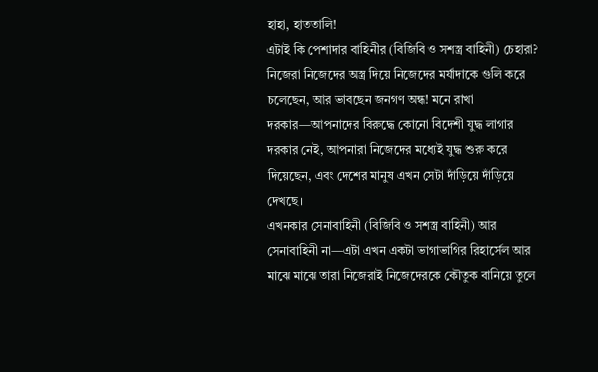হাহা, হাততালি!
এটাই কি পেশাদার বাহিনীর (বিজিবি ও সশস্ত্র বাহিনী) চেহারা?
নিজেরা নিজেদের অস্ত্র দিয়ে নিজেদের মর্যাদাকে গুলি করে চলেছেন, আর ভাবছেন জনগণ অন্ধ! মনে রাখা দরকার—আপনাদের বিরুদ্ধে কোনো বিদেশী যুদ্ধ লাগার দরকার নেই, আপনারা নিজেদের মধ্যেই যুদ্ধ শুরু করে দিয়েছেন, এবং দেশের মানুষ এখন সেটা দাঁড়িয়ে দাঁড়িয়ে দেখছে।
এখনকার সেনাবাহিনী (বিজিবি ও সশস্ত্র বাহিনী) আর সেনাবাহিনী না—এটা এখন একটা ভাগাভাগির রিহার্সেল আর মাঝে মাঝে তারা নিজেরাই নিজেদেরকে কৌতুক বানিয়ে তুলে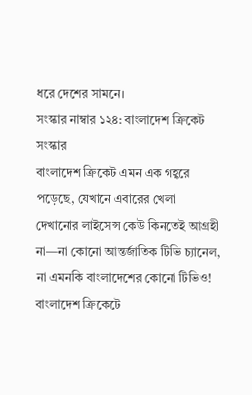ধরে দেশের সামনে।
সংস্কার নাম্বার ১২৪: বাংলাদেশ ক্রিকেট সংস্কার
বাংলাদেশ ক্রিকেট এমন এক গহ্বরে পড়েছে, যেখানে এবারের খেলা দেখানোর লাইসেন্স কেউ কিনতেই আগ্রহী না—না কোনো আন্তর্জাতিক টিভি চ্যানেল, না এমনকি বাংলাদেশের কোনো টিভিও!
বাংলাদেশ ক্রিকেটে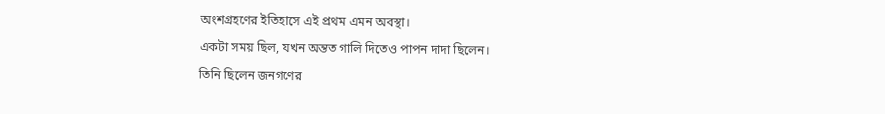অংশগ্রহণের ইতিহাসে এই প্রথম এমন অবস্থা।
একটা সময় ছিল, যখন অন্তত গালি দিতেও পাপন দাদা ছিলেন।
তিনি ছিলেন জনগণের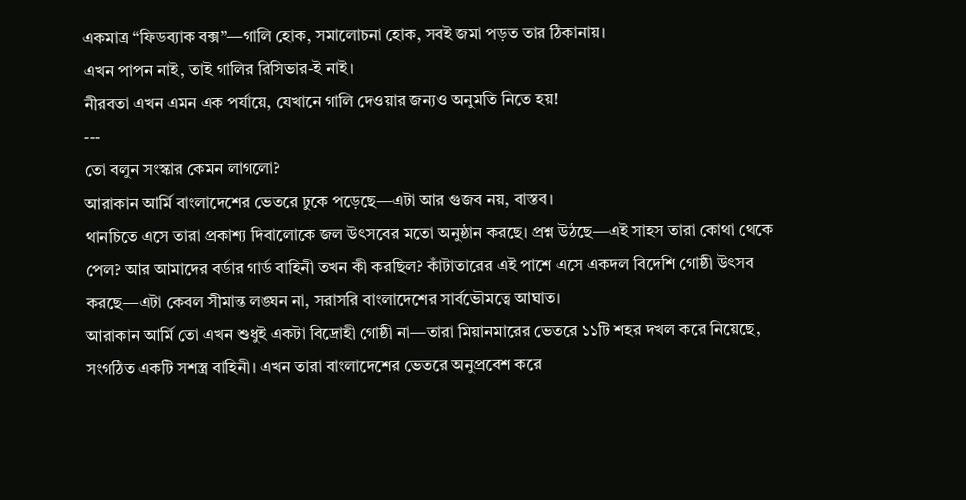একমাত্র “ফিডব্যাক বক্স”—গালি হোক, সমালোচনা হোক, সবই জমা পড়ত তার ঠিকানায়।
এখন পাপন নাই, তাই গালির রিসিভার-ই নাই।
নীরবতা এখন এমন এক পর্যায়ে, যেখানে গালি দেওয়ার জন্যও অনুমতি নিতে হয়!
---
তো বলুন সংস্কার কেমন লাগলো?
আরাকান আর্মি বাংলাদেশের ভেতরে ঢুকে পড়েছে—এটা আর গুজব নয়, বাস্তব।
থানচিতে এসে তারা প্রকাশ্য দিবালোকে জল উৎসবের মতো অনুষ্ঠান করছে। প্রশ্ন উঠছে—এই সাহস তারা কোথা থেকে পেল? আর আমাদের বর্ডার গার্ড বাহিনী তখন কী করছিল? কাঁটাতারের এই পাশে এসে একদল বিদেশি গোষ্ঠী উৎসব করছে—এটা কেবল সীমান্ত লঙ্ঘন না, সরাসরি বাংলাদেশের সার্বভৌমত্বে আঘাত।
আরাকান আর্মি তো এখন শুধুই একটা বিদ্রোহী গোষ্ঠী না—তারা মিয়ানমারের ভেতরে ১১টি শহর দখল করে নিয়েছে, সংগঠিত একটি সশস্ত্র বাহিনী। এখন তারা বাংলাদেশের ভেতরে অনুপ্রবেশ করে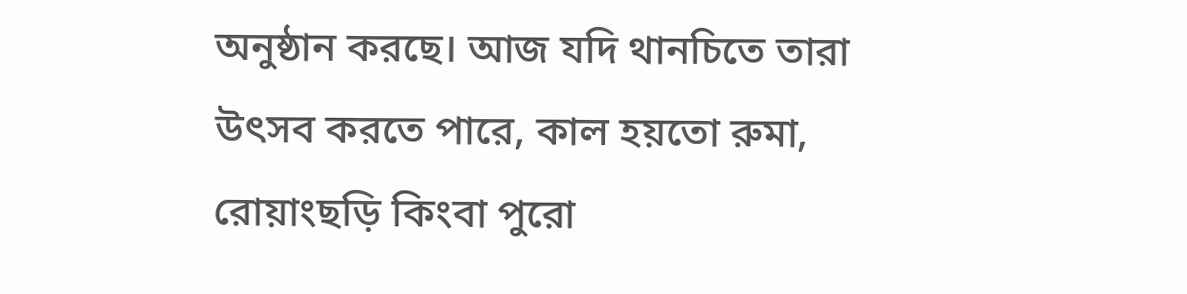অনুষ্ঠান করছে। আজ যদি থানচিতে তারা উৎসব করতে পারে, কাল হয়তো রুমা, রোয়াংছড়ি কিংবা পুরো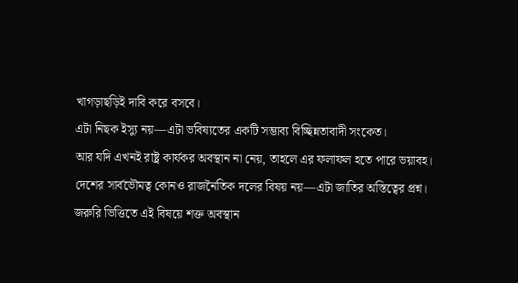খাগড়াছড়িই দাবি করে বসবে।
এটা নিছক ইস্যু নয়—এটা ভবিষ্যতের একটি সম্ভাব্য বিচ্ছিন্নতাবাদী সংকেত।
আর যদি এখনই রাষ্ট্র কার্যকর অবস্থান না নেয়, তাহলে এর ফলাফল হতে পারে ভয়াবহ।
দেশের সার্বভৌমত্ব কোনও রাজনৈতিক দলের বিষয় নয়—এটা জাতির অস্তিত্বের প্রশ্ন।
জরুরি ভিত্তিতে এই বিষয়ে শক্ত অবস্থান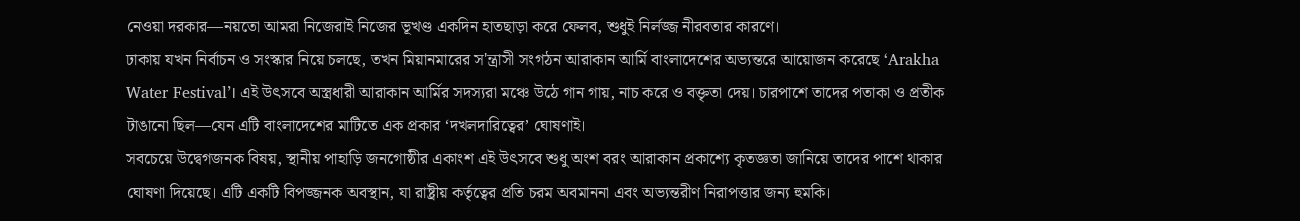নেওয়া দরকার—নয়তো আমরা নিজেরাই নিজের ভূখণ্ড একদিন হাতছাড়া করে ফেলব, শুধুই নির্লজ্জ নীরবতার কারণে।
ঢাকায় যখন নির্বাচন ও সংস্কার নিয়ে চলছে, তখন মিয়ানমারের স'ন্ত্রাসী সংগঠন আরাকান আর্মি বাংলাদেশের অভ্যন্তরে আয়োজন করেছে ‘Arakha Water Festival’। এই উৎসবে অস্ত্রধারী আরাকান আর্মির সদস্যরা মঞ্চে উঠে গান গায়, নাচ করে ও বক্তৃতা দেয়। চারপাশে তাদের পতাকা ও প্রতীক টাঙানো ছিল—যেন এটি বাংলাদেশের মাটিতে এক প্রকার ‘দখলদারিত্বের’ ঘোষণাই।
সবচেয়ে উদ্বেগজনক বিষয়, স্থানীয় পাহাড়ি জনগোষ্ঠীর একাংশ এই উৎসবে শুধু অংশ বরং আরাকান প্রকাশ্যে কৃতজ্ঞতা জানিয়ে তাদের পাশে থাকার ঘোষণা দিয়েছে। এটি একটি বিপজ্জনক অবস্থান, যা রাষ্ট্রীয় কর্তৃত্বের প্রতি চরম অবমাননা এবং অভ্যন্তরীণ নিরাপত্তার জন্য হুমকি।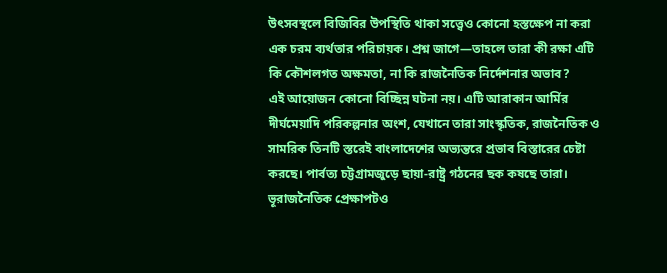উৎসবস্থলে বিজিবির উপস্থিতি থাকা সত্ত্বেও কোনো হস্তক্ষেপ না করা এক চরম ব্যর্থতার পরিচায়ক। প্রশ্ন জাগে—তাহলে তারা কী রক্ষা এটি কি কৌশলগত অক্ষমতা, না কি রাজনৈতিক নির্দেশনার অভাব?
এই আয়োজন কোনো বিচ্ছিন্ন ঘটনা নয়। এটি আরাকান আর্মির দীর্ঘমেয়াদি পরিকল্পনার অংশ, যেখানে তারা সাংস্কৃতিক, রাজনৈতিক ও সামরিক তিনটি স্তরেই বাংলাদেশের অভ্যন্তরে প্রভাব বিস্তারের চেষ্টা করছে। পার্বত্য চট্টগ্রামজুড়ে ছায়া-রাষ্ট্র গঠনের ছক কষছে তারা।
ভূরাজনৈতিক প্রেক্ষাপটও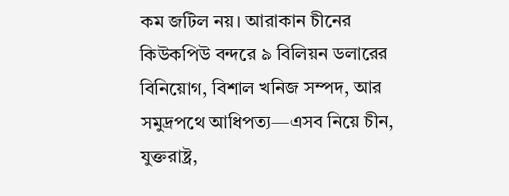কম জটিল নয়। আরাকান চীনের কিউকপিউ বন্দরে ৯ বিলিয়ন ডলারের বিনিয়োগ, বিশাল খনিজ সম্পদ, আর সমুদ্রপথে আধিপত্য—এসব নিয়ে চীন, যুক্তরাষ্ট্র,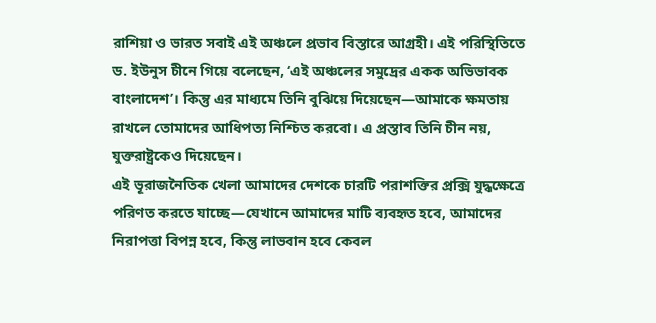রাশিয়া ও ভারত সবাই এই অঞ্চলে প্রভাব বিস্তারে আগ্রহী। এই পরিস্থিতিতে ড. ইউনুস চীনে গিয়ে বলেছেন, ‘এই অঞ্চলের সমুদ্রের একক অভিভাবক বাংলাদেশ’। কিন্তু এর মাধ্যমে তিনি বুঝিয়ে দিয়েছেন—আমাকে ক্ষমতায় রাখলে তোমাদের আধিপত্য নিশ্চিত করবো। এ প্রস্তাব তিনি চীন নয়, যুক্তরাষ্ট্রকেও দিয়েছেন।
এই ভূরাজনৈতিক খেলা আমাদের দেশকে চারটি পরাশক্তির প্রক্সি যুদ্ধক্ষেত্রে পরিণত করতে যাচ্ছে—যেখানে আমাদের মাটি ব্যবহৃত হবে, আমাদের নিরাপত্তা বিপন্ন হবে, কিন্তু লাভবান হবে কেবল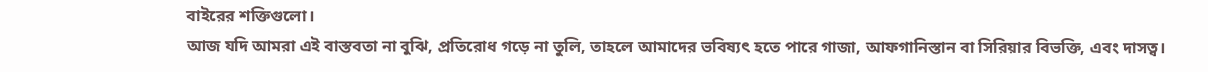বাইরের শক্তিগুলো।
আজ যদি আমরা এই বাস্তবতা না বুঝি, প্রতিরোধ গড়ে না তুলি, তাহলে আমাদের ভবিষ্যৎ হতে পারে গাজা, আফগানিস্তান বা সিরিয়ার বিভক্তি, এবং দাসত্ব।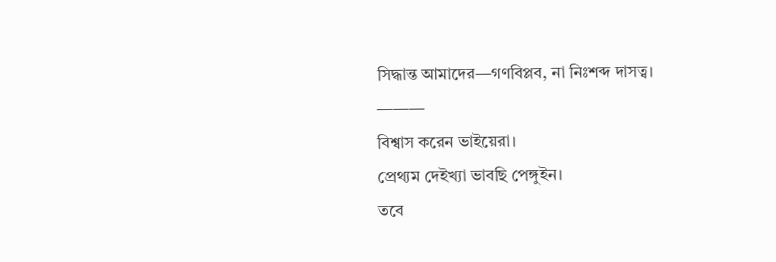সিদ্ধান্ত আমাদের—গণবিপ্লব, না নিঃশব্দ দাসত্ব।
———
বিশ্বাস করেন ভাইয়েরা।
প্রেথ্যম দেইখ্যা ভাবছি পেঙ্গুইন।
তবে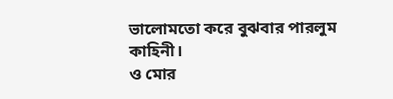ভালোমতো করে বুঝবার পারলুম কাহিনী।
ও মোর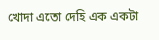খোদা এতো দেহি এক একটা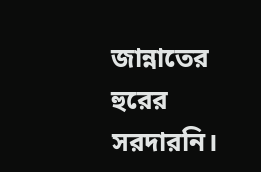জান্নাতের হুরের সরদারনি।